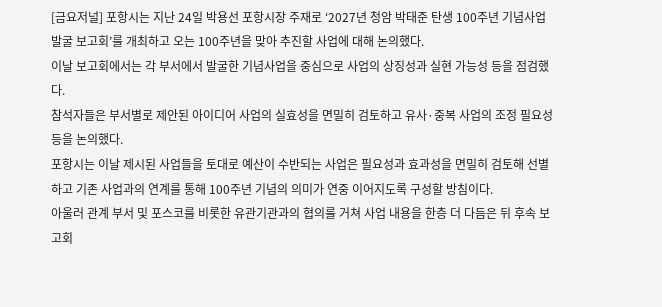[금요저널] 포항시는 지난 24일 박용선 포항시장 주재로 ‘2027년 청암 박태준 탄생 100주년 기념사업 발굴 보고회’를 개최하고 오는 100주년을 맞아 추진할 사업에 대해 논의했다.
이날 보고회에서는 각 부서에서 발굴한 기념사업을 중심으로 사업의 상징성과 실현 가능성 등을 점검했다.
참석자들은 부서별로 제안된 아이디어 사업의 실효성을 면밀히 검토하고 유사·중복 사업의 조정 필요성 등을 논의했다.
포항시는 이날 제시된 사업들을 토대로 예산이 수반되는 사업은 필요성과 효과성을 면밀히 검토해 선별하고 기존 사업과의 연계를 통해 100주년 기념의 의미가 연중 이어지도록 구성할 방침이다.
아울러 관계 부서 및 포스코를 비롯한 유관기관과의 협의를 거쳐 사업 내용을 한층 더 다듬은 뒤 후속 보고회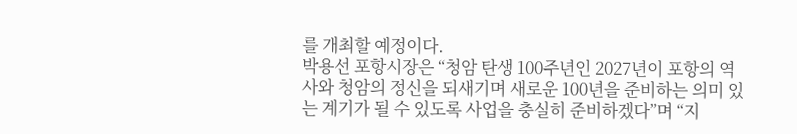를 개최할 예정이다.
박용선 포항시장은 “청암 탄생 100주년인 2027년이 포항의 역사와 청암의 정신을 되새기며 새로운 100년을 준비하는 의미 있는 계기가 될 수 있도록 사업을 충실히 준비하겠다”며 “지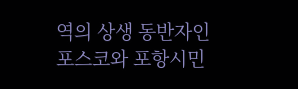역의 상생 동반자인 포스코와 포항시민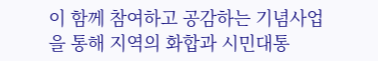이 함께 참여하고 공감하는 기념사업을 통해 지역의 화합과 시민대통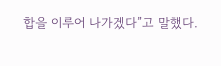합을 이루어 나가겠다”고 말했다.